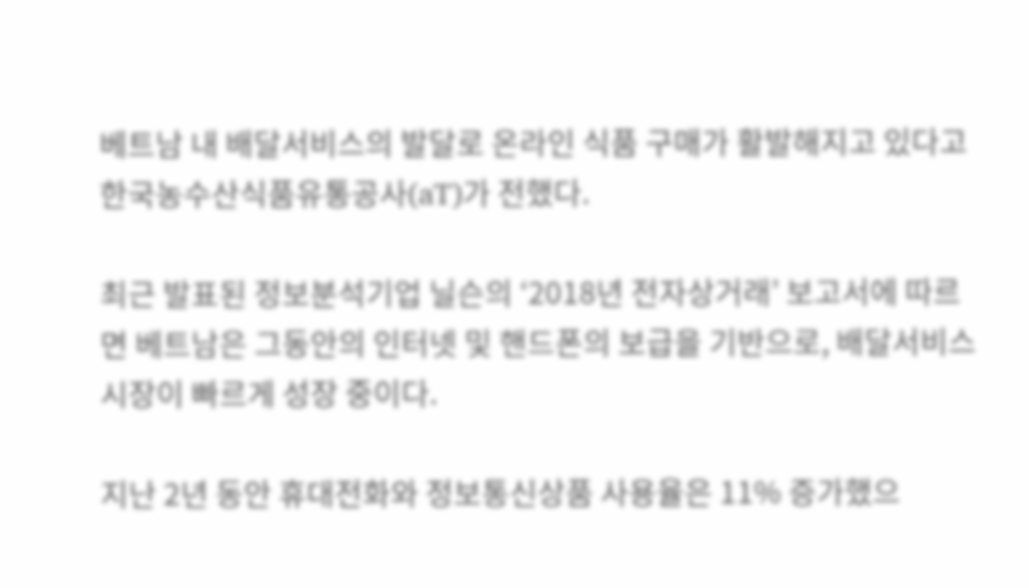베트남 내 배달서비스의 발달로 온라인 식품 구매가 활발해지고 있다고 한국농수산식품유통공사(aT)가 전했다.

최근 발표된 정보분석기업 닐슨의 ‘2018년 전자상거래’ 보고서에 따르면 베트남은 그동안의 인터넷 및 핸드폰의 보급을 기반으로, 배달서비스 시장이 빠르게 성장 중이다.

지난 2년 동안 휴대전화와 정보통신상품 사용율은 11% 증가했으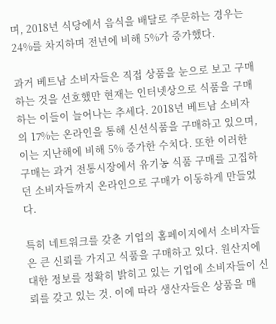며, 2018년 식당에서 음식을 배달로 주문하는 경우는 24%를 차지하며 전년에 비해 5%가 증가했다.

과거 베트남 소비자들은 직접 상품을 눈으로 보고 구매하는 것을 선호했만 현재는 인터넷상으로 식품을 구매하는 이들이 늘어나는 추세다. 2018년 베트남 소비자의 17%는 온라인을 통해 신선식품을 구매하고 있으며, 이는 지난해에 비해 5% 증가한 수치다. 또한 이러한 구매는 과거 전통시장에서 유기농 식품 구매를 고집하던 소비자들까지 온라인으로 구매가 이동하게 만들었다.

특히 네트워크를 갖춘 기업의 홈페이지에서 소비자들은 큰 신뢰를 가지고 식품을 구매하고 있다. 원산지에 대한 정보를 정확히 밝히고 있는 기업에 소비자들이 신뢰를 갖고 있는 것. 이에 따라 생산자들은 상품을 매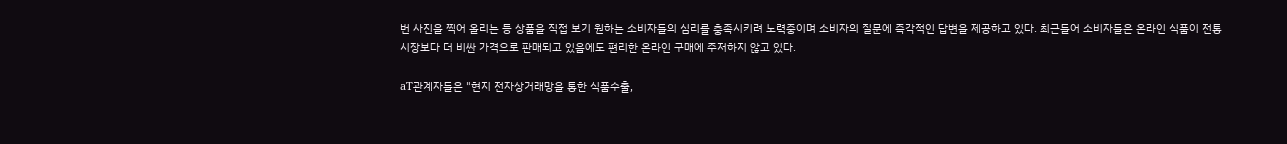번 사진을 찍어 올리는 등 상품을 직접 보기 원하는 소비자들의 심리를 충족시키려 노력중이며 소비자의 질문에 즉각적인 답변을 제공하고 있다. 최근들어 소비자들은 온라인 식품이 전통시장보다 더 비싼 가격으로 판매되고 있음에도 편리한 온라인 구매에 주저하지 않고 있다.

aT관계자들은 "현지 전자상거래망을 통한 식품수출,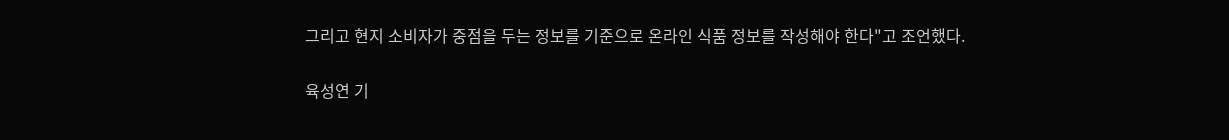그리고 현지 소비자가 중점을 두는 정보를 기준으로 온라인 식품 정보를 작성해야 한다"고 조언했다.

육성연 기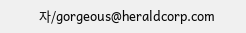자/gorgeous@heraldcorp.com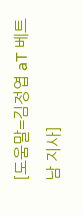[도움말=김정엽 aT 베트남 지사]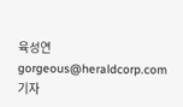육성연 gorgeous@heraldcorp.com 기자